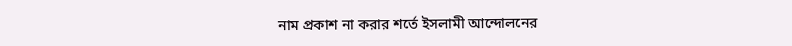নাম প্রকাশ না করার শর্তে ইসলামী আন্দোলনের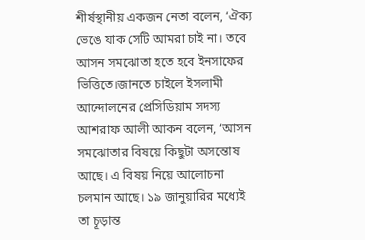শীর্ষস্থানীয় একজন নেতা বলেন, ‘ঐক্য ভেঙে যাক সেটি আমরা চাই না। তবে আসন সমঝোতা হতে হবে ইনসাফের ভিত্তিতে।জানতে চাইলে ইসলামী আন্দোলনের প্রেসিডিয়াম সদস্য আশরাফ আলী আকন বলেন, ‘আসন সমঝোতার বিষয়ে কিছুটা অসন্তোষ আছে। এ বিষয় নিয়ে আলোচনা চলমান আছে। ১৯ জানুয়ারির মধ্যেই তা চূড়ান্ত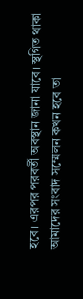হবে। এরপর পরবর্তী অবস্থান জানা যাবে। স্থগিত থাকা আমাদের সংবাদ সম্মেলন কখন হবে তা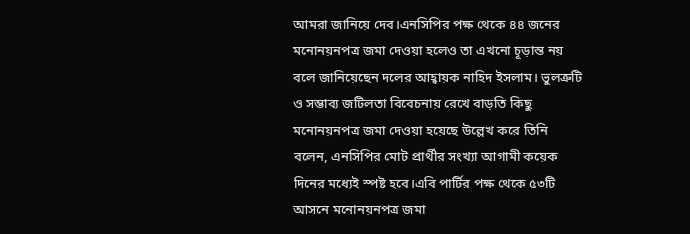আমরা জানিয়ে দেব।এনসিপির পক্ষ থেকে ৪৪ জনের মনোনয়নপত্র জমা দেওয়া হলেও তা এখনো চূড়ান্ত নয় বলে জানিয়েছেন দলের আহ্বায়ক নাহিদ ইসলাম। ভুলত্রুটি ও সম্ভাব্য জটিলতা বিবেচনায় রেখে বাড়তি কিছু মনোনয়নপত্র জমা দেওয়া হয়েছে উল্লেখ করে তিনি বলেন, এনসিপির মোট প্রার্থীর সংখ্যা আগামী কয়েক দিনের মধ্যেই স্পষ্ট হবে।এবি পার্টির পক্ষ থেকে ৫৩টি আসনে মনোনয়নপত্র জমা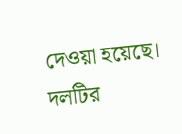দেওয়া হয়েছে। দলটির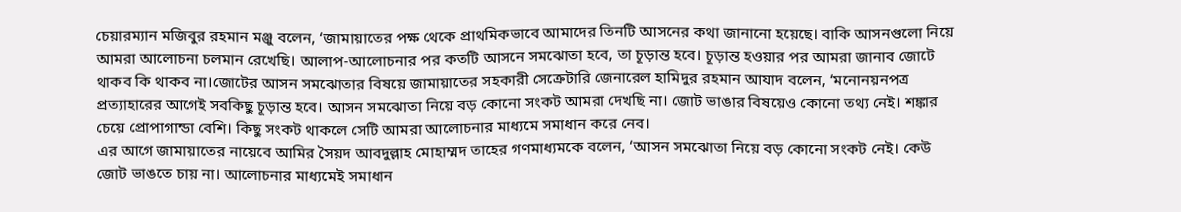চেয়ারম্যান মজিবুর রহমান মঞ্জু বলেন, ‘জামায়াতের পক্ষ থেকে প্রাথমিকভাবে আমাদের তিনটি আসনের কথা জানানো হয়েছে। বাকি আসনগুলো নিয়ে আমরা আলোচনা চলমান রেখেছি। আলাপ-আলোচনার পর কতটি আসনে সমঝোতা হবে, তা চূড়ান্ত হবে। চূড়ান্ত হওয়ার পর আমরা জানাব জোটে থাকব কি থাকব না।জোটের আসন সমঝোতার বিষয়ে জামায়াতের সহকারী সেক্রেটারি জেনারেল হামিদুর রহমান আযাদ বলেন, ‘মনোনয়নপত্র প্রত্যাহারের আগেই সবকিছু চূড়ান্ত হবে। আসন সমঝোতা নিয়ে বড় কোনো সংকট আমরা দেখছি না। জোট ভাঙার বিষয়েও কোনো তথ্য নেই। শঙ্কার চেয়ে প্রোপাগান্ডা বেশি। কিছু সংকট থাকলে সেটি আমরা আলোচনার মাধ্যমে সমাধান করে নেব।
এর আগে জামায়াতের নায়েবে আমির সৈয়দ আবদুল্লাহ মোহাম্মদ তাহের গণমাধ্যমকে বলেন, ‘আসন সমঝোতা নিয়ে বড় কোনো সংকট নেই। কেউ জোট ভাঙতে চায় না। আলোচনার মাধ্যমেই সমাধান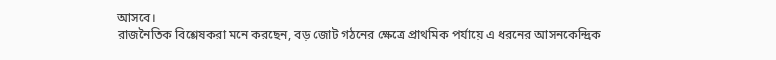আসবে।
রাজনৈতিক বিশ্লেষকরা মনে করছেন, বড় জোট গঠনের ক্ষেত্রে প্রাথমিক পর্যায়ে এ ধরনের আসনকেন্দ্রিক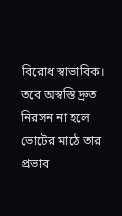বিরোধ স্বাভাবিক। তবে অস্বস্তি দ্রুত নিরসন না হলে ভোটের মাঠে তার প্রভাব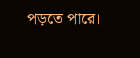পড়তে পারে।